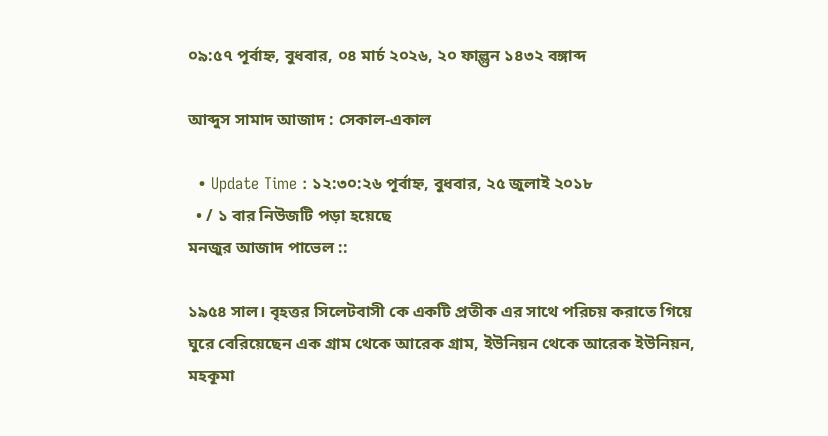০৯:৫৭ পূর্বাহ্ন, বুধবার, ০৪ মার্চ ২০২৬, ২০ ফাল্গুন ১৪৩২ বঙ্গাব্দ

আব্দুস সামাদ আজাদ : সেকাল-একাল

  • Update Time : ১২:৩০:২৬ পূর্বাহ্ন, বুধবার, ২৫ জুলাই ২০১৮
  • / ১ বার নিউজটি পড়া হয়েছে
মনজুর আজাদ পাভেল ::

১৯৫৪ সাল। বৃহত্তর সিলেটবাসী কে একটি প্রতীক এর সাথে পরিচয় করাতে গিয়ে ঘুরে বেরিয়েছেন এক গ্রাম থেকে আরেক গ্রাম, ইউনিয়ন থেকে আরেক ইউনিয়ন, মহকূমা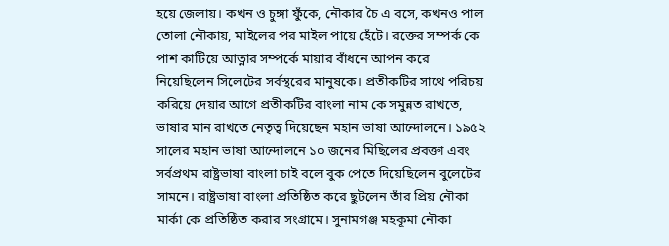হয়ে জেলায়। কখন ও চুঙ্গা ফুঁকে, নৌকার চৈ এ বসে, কখনও পাল তোলা নৌকায়, মাইলের পর মাইল পায়ে হেঁটে। রক্তের সম্পর্ক কে পাশ কাটিয়ে আত্নার সম্পর্কে মায়ার বাঁধনে আপন করে নিয়েছিলেন সিলেটের সর্বস্থরের মানুষকে। প্রতীকটির সাথে পরিচয় করিয়ে দেয়ার আগে প্রতীকটির বাংলা নাম কে সমুন্নত রাখতে, ভাষার মান রাখতে নেতৃত্ব দিয়েছেন মহান ভাষা আন্দোলনে। ১৯৫২ সালের মহান ভাষা আন্দোলনে ১০ জনের মিছিলের প্রবক্তা এবং সর্বপ্রথম রাষ্ট্রভাষা বাংলা চাই বলে বুক পেতে দিয়েছিলেন বুলেটের সামনে। রাষ্ট্রভাষা বাংলা প্রতিষ্ঠিত করে ছুটলেন তাঁর প্রিয় নৌকা মার্কা কে প্রতিষ্ঠিত করার সংগ্রামে। সুনামগঞ্জ মহকূমা নৌকা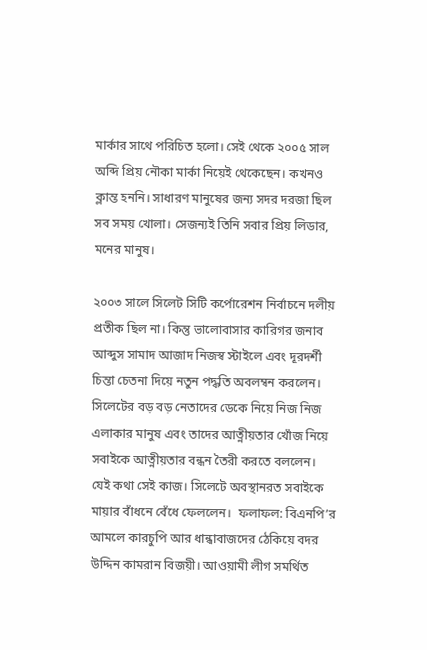মার্কার সাথে পরিচিত হলো। সেই থেকে ২০০৫ সাল অব্দি প্রিয় নৌকা মার্কা নিয়েই থেকেছেন। কখনও ক্লান্ত হননি। সাধারণ মানুষের জন্য সদর দরজা ছিল সব সময় খোলা। সেজন্যই তিনি সবার প্রিয় লিডার, মনের মানুষ।

২০০৩ সালে সিলেট সিটি কর্পোরেশন নির্বাচনে দলীয় প্রতীক ছিল না। কিন্তু ভালোবাসার কারিগর জনাব আব্দুস সামাদ আজাদ নিজস্ব স্টাইলে এবং দূরদর্শী চিন্তা চেতনা দিয়ে নতুন পদ্ধতি অবলম্বন করলেন। সিলেটের বড় বড় নেতাদের ডেকে নিয়ে নিজ নিজ এলাকার মানুষ এবং তাদের আত্নীয়তার খোঁজ নিয়ে সবাইকে আত্নীয়তার বন্ধন তৈরী করতে বললেন। যেই কথা সেই কাজ। সিলেটে অবস্থানরত সবাইকে মায়ার বাঁধনে বেঁধে ফেললেন।  ফলাফল: বিএনপি’র আমলে কারচুপি আর ধান্ধাবাজদের ঠেকিয়ে বদর উদ্দিন কামরান বিজয়ী। আওয়ামী লীগ সমর্থিত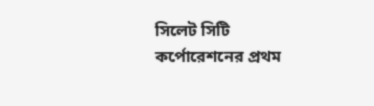সিলেট সিটি কর্পোরেশনের প্রথম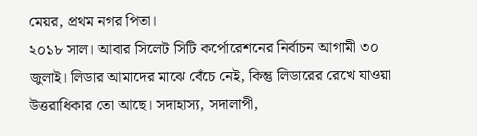মেয়র, প্রথম নগর পিতা।
২০১৮ সাল। আবার সিলেট সিটি কর্পোরেশনের নির্বাচন আগামী ৩০ জুলাই। লিডার আমাদের মাঝে বেঁচে নেই, কিন্তু লিডারের রেখে যাওয়া উত্তরাধিকার তো আছে। সদাহাস্য, সদালাপী,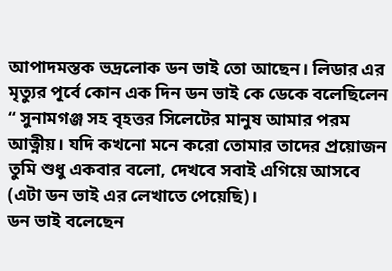আপাদমস্তক ভদ্রলোক ডন ভাই তো আছেন। লিডার এর মৃত্যুর পূর্বে কোন এক দিন ডন ভাই কে ডেকে বলেছিলেন “ সুনামগঞ্জ সহ বৃহত্তর সিলেটের মানুষ আমার পরম আত্নীয়। যদি কখনো মনে করো তোমার তাদের প্রয়োজন তুমি শুধু একবার বলো, দেখবে সবাই এগিয়ে আসবে (এটা ডন ভাই এর লেখাতে পেয়েছি)।
ডন ভাই বলেছেন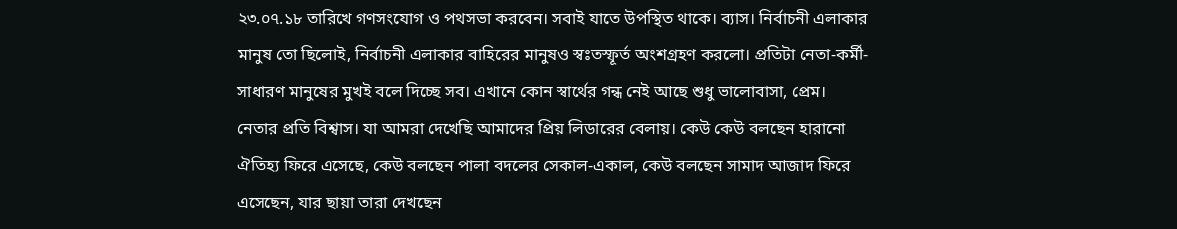২৩.০৭.১৮ তারিখে গণসংযোগ ও পথসভা করবেন। সবাই যাতে উপস্থিত থাকে। ব্যাস। নির্বাচনী এলাকার মানুষ তো ছিলোই, নির্বাচনী এলাকার বাহিরের মানুষও স্বঃতস্ফূর্ত অংশগ্রহণ করলো। প্রতিটা নেতা-কর্মী-সাধারণ মানুষের মুখই বলে দিচ্ছে সব। এখানে কোন স্বার্থের গন্ধ নেই আছে শুধু ভালোবাসা, প্রেম। নেতার প্রতি বিশ্বাস। যা আমরা দেখেছি আমাদের প্রিয় লিডারের বেলায়। কেউ কেউ বলছেন হারানো ঐতিহ্য ফিরে এসেছে, কেউ বলছেন পালা বদলের সেকাল-একাল, কেউ বলছেন সামাদ আজাদ ফিরে এসেছেন, যার ছায়া তারা দেখছেন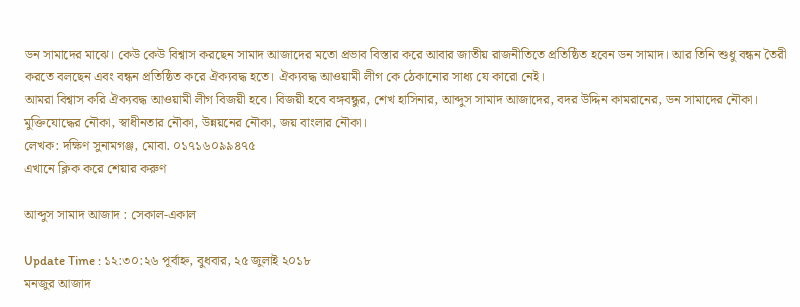ডন সামাদের মাঝে। কেউ কেউ বিশ্বাস করছেন সামাদ আজাদের মতো প্রভাব বিস্তার করে আবার জাতীয় রাজনীতিতে প্রতিষ্ঠিত হবেন ডন সামাদ। আর তিনি শুধু বন্ধন তৈরী করতে বলছেন এবং বন্ধন প্রতিষ্ঠিত করে ঐক্যবদ্ধ হতে। ঐক্যবদ্ধ আওয়ামী লীগ কে ঠেকানোর সাধ্য যে কারো নেই।
আমরা বিশ্বাস করি ঐক্যবদ্ধ আওয়ামী লীগ বিজয়ী হবে। বিজয়ী হবে বঙ্গবন্ধুর, শেখ হাসিনার, আব্দুস সামাদ আজাদের, বদর উদ্দিন কামরানের, ডন সামাদের নৌকা। মুক্তিযোদ্ধের নৌকা, স্বাধীনতার নৌকা, উন্নয়নের নৌকা, জয় বাংলার নৌকা।
লেখক: দক্ষিণ সুনামগঞ্জ, মোবা. ০১৭১৬০৯৯৪৭৫
এখানে ক্লিক করে শেয়ার করুণ

আব্দুস সামাদ আজাদ : সেকাল-একাল

Update Time : ১২:৩০:২৬ পূর্বাহ্ন, বুধবার, ২৫ জুলাই ২০১৮
মনজুর আজাদ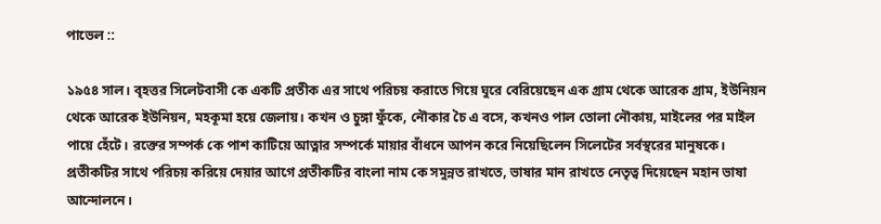পাভেল ::

১৯৫৪ সাল। বৃহত্তর সিলেটবাসী কে একটি প্রতীক এর সাথে পরিচয় করাতে গিয়ে ঘুরে বেরিয়েছেন এক গ্রাম থেকে আরেক গ্রাম, ইউনিয়ন থেকে আরেক ইউনিয়ন, মহকূমা হয়ে জেলায়। কখন ও চুঙ্গা ফুঁকে, নৌকার চৈ এ বসে, কখনও পাল তোলা নৌকায়, মাইলের পর মাইল পায়ে হেঁটে। রক্তের সম্পর্ক কে পাশ কাটিয়ে আত্নার সম্পর্কে মায়ার বাঁধনে আপন করে নিয়েছিলেন সিলেটের সর্বস্থরের মানুষকে। প্রতীকটির সাথে পরিচয় করিয়ে দেয়ার আগে প্রতীকটির বাংলা নাম কে সমুন্নত রাখতে, ভাষার মান রাখতে নেতৃত্ব দিয়েছেন মহান ভাষা আন্দোলনে।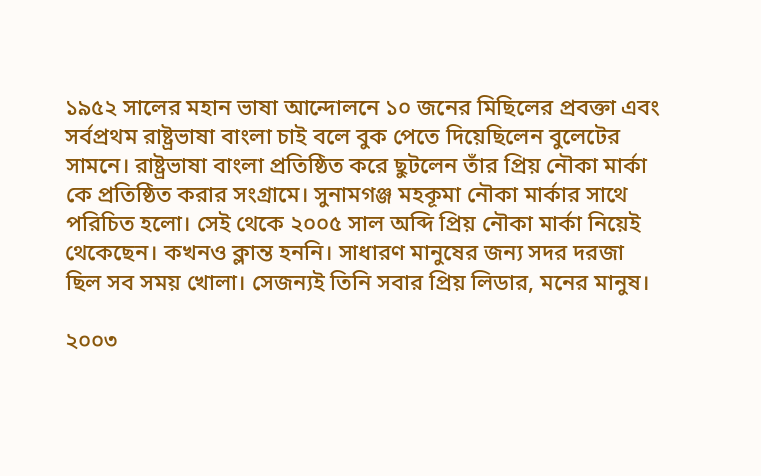১৯৫২ সালের মহান ভাষা আন্দোলনে ১০ জনের মিছিলের প্রবক্তা এবং সর্বপ্রথম রাষ্ট্রভাষা বাংলা চাই বলে বুক পেতে দিয়েছিলেন বুলেটের সামনে। রাষ্ট্রভাষা বাংলা প্রতিষ্ঠিত করে ছুটলেন তাঁর প্রিয় নৌকা মার্কা কে প্রতিষ্ঠিত করার সংগ্রামে। সুনামগঞ্জ মহকূমা নৌকা মার্কার সাথে পরিচিত হলো। সেই থেকে ২০০৫ সাল অব্দি প্রিয় নৌকা মার্কা নিয়েই থেকেছেন। কখনও ক্লান্ত হননি। সাধারণ মানুষের জন্য সদর দরজা ছিল সব সময় খোলা। সেজন্যই তিনি সবার প্রিয় লিডার, মনের মানুষ।

২০০৩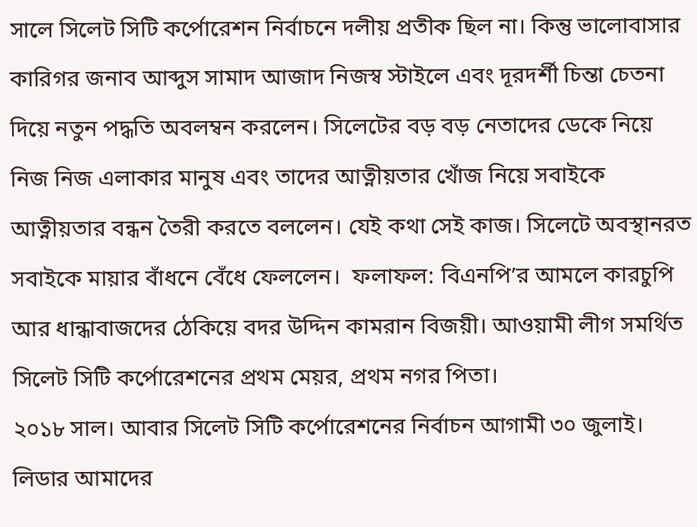সালে সিলেট সিটি কর্পোরেশন নির্বাচনে দলীয় প্রতীক ছিল না। কিন্তু ভালোবাসার কারিগর জনাব আব্দুস সামাদ আজাদ নিজস্ব স্টাইলে এবং দূরদর্শী চিন্তা চেতনা দিয়ে নতুন পদ্ধতি অবলম্বন করলেন। সিলেটের বড় বড় নেতাদের ডেকে নিয়ে নিজ নিজ এলাকার মানুষ এবং তাদের আত্নীয়তার খোঁজ নিয়ে সবাইকে আত্নীয়তার বন্ধন তৈরী করতে বললেন। যেই কথা সেই কাজ। সিলেটে অবস্থানরত সবাইকে মায়ার বাঁধনে বেঁধে ফেললেন।  ফলাফল: বিএনপি’র আমলে কারচুপি আর ধান্ধাবাজদের ঠেকিয়ে বদর উদ্দিন কামরান বিজয়ী। আওয়ামী লীগ সমর্থিত সিলেট সিটি কর্পোরেশনের প্রথম মেয়র, প্রথম নগর পিতা।
২০১৮ সাল। আবার সিলেট সিটি কর্পোরেশনের নির্বাচন আগামী ৩০ জুলাই। লিডার আমাদের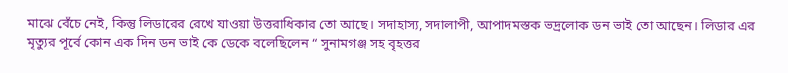মাঝে বেঁচে নেই, কিন্তু লিডারের রেখে যাওয়া উত্তরাধিকার তো আছে। সদাহাস্য, সদালাপী, আপাদমস্তক ভদ্রলোক ডন ভাই তো আছেন। লিডার এর মৃত্যুর পূর্বে কোন এক দিন ডন ভাই কে ডেকে বলেছিলেন “ সুনামগঞ্জ সহ বৃহত্তর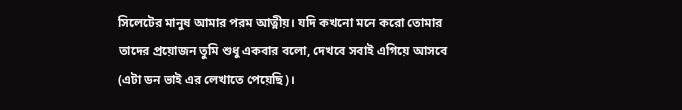সিলেটের মানুষ আমার পরম আত্নীয়। যদি কখনো মনে করো তোমার তাদের প্রয়োজন তুমি শুধু একবার বলো, দেখবে সবাই এগিয়ে আসবে (এটা ডন ভাই এর লেখাতে পেয়েছি)।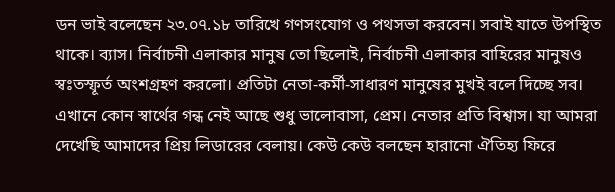ডন ভাই বলেছেন ২৩.০৭.১৮ তারিখে গণসংযোগ ও পথসভা করবেন। সবাই যাতে উপস্থিত থাকে। ব্যাস। নির্বাচনী এলাকার মানুষ তো ছিলোই, নির্বাচনী এলাকার বাহিরের মানুষও স্বঃতস্ফূর্ত অংশগ্রহণ করলো। প্রতিটা নেতা-কর্মী-সাধারণ মানুষের মুখই বলে দিচ্ছে সব। এখানে কোন স্বার্থের গন্ধ নেই আছে শুধু ভালোবাসা, প্রেম। নেতার প্রতি বিশ্বাস। যা আমরা দেখেছি আমাদের প্রিয় লিডারের বেলায়। কেউ কেউ বলছেন হারানো ঐতিহ্য ফিরে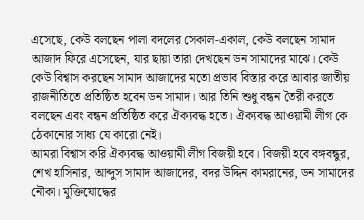এসেছে, কেউ বলছেন পালা বদলের সেকাল-একাল, কেউ বলছেন সামাদ আজাদ ফিরে এসেছেন, যার ছায়া তারা দেখছেন ডন সামাদের মাঝে। কেউ কেউ বিশ্বাস করছেন সামাদ আজাদের মতো প্রভাব বিস্তার করে আবার জাতীয় রাজনীতিতে প্রতিষ্ঠিত হবেন ডন সামাদ। আর তিনি শুধু বন্ধন তৈরী করতে বলছেন এবং বন্ধন প্রতিষ্ঠিত করে ঐক্যবদ্ধ হতে। ঐক্যবদ্ধ আওয়ামী লীগ কে ঠেকানোর সাধ্য যে কারো নেই।
আমরা বিশ্বাস করি ঐক্যবদ্ধ আওয়ামী লীগ বিজয়ী হবে। বিজয়ী হবে বঙ্গবন্ধুর, শেখ হাসিনার, আব্দুস সামাদ আজাদের, বদর উদ্দিন কামরানের, ডন সামাদের নৌকা। মুক্তিযোদ্ধের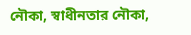নৌকা, স্বাধীনতার নৌকা,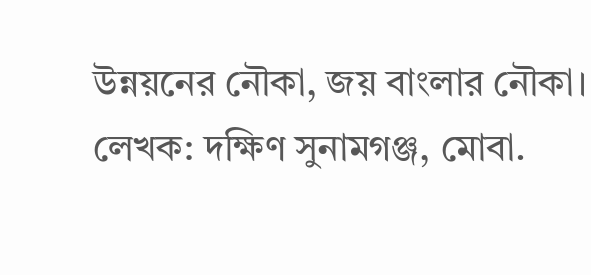উন্নয়নের নৌকা, জয় বাংলার নৌকা।
লেখক: দক্ষিণ সুনামগঞ্জ, মোবা.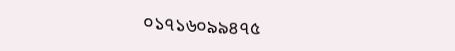০১৭১৬০৯৯৪৭৫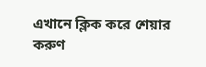এখানে ক্লিক করে শেয়ার করুণ